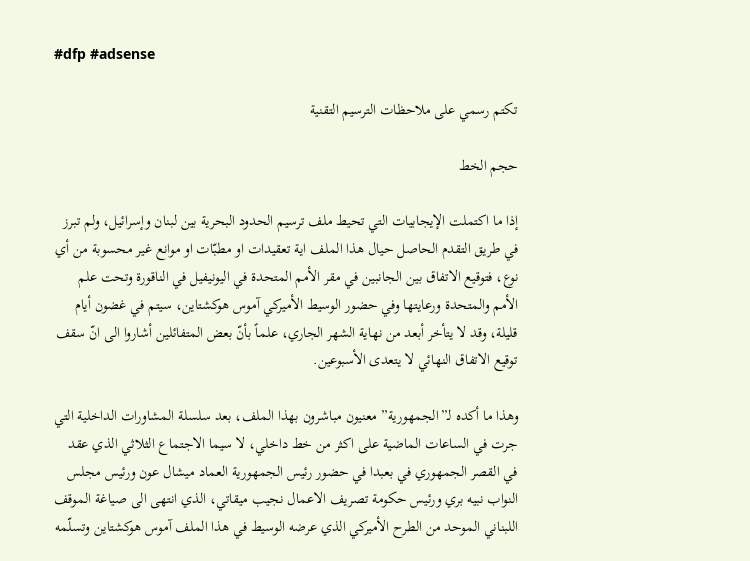#dfp #adsense

تكتم رسمي على ملاحظات الترسيم التقنية

حجم الخط

إذا ما اكتملت الإيجابيات التي تحيط ملف ترسيم الحدود البحرية بين لبنان وإسرائيل، ولم تبرز في طريق التقدم الحاصل حيال هذا الملف اية تعقيدات او مطبّات او موانع غير محسوبة من أي نوع، فتوقيع الاتفاق بين الجانبين في مقر الأمم المتحدة في اليونيفيل في الناقورة وتحت علم الأمم والمتحدة ورعايتها وفي حضور الوسيط الأميركي آموس هوكشتاين، سيتم في غضون أيام قليلة، وقد لا يتأخر أبعد من نهاية الشهر الجاري، علماً بأنّ بعض المتفائلين أشاروا الى انّ سقف توقيع الاتفاق النهائي لا يتعدى الأسبوعين.

وهذا ما أكده لـ”الجمهورية” معنيون مباشرون بهذا الملف، بعد سلسلة المشاورات الداخلية التي جرت في الساعات الماضية على اكثر من خط داخلي، لا سيما الاجتماع الثلاثي الذي عقد في القصر الجمهوري في بعبدا في حضور رئيس الجمهورية العماد ميشال عون ورئيس مجلس النواب نبيه بري ورئيس حكومة تصريف الاعمال نجيب ميقاتي، الذي انتهى الى صياغة الموقف اللبناني الموحد من الطرح الأميركي الذي عرضه الوسيط في هذا الملف آموس هوكشتاين وتسلّمه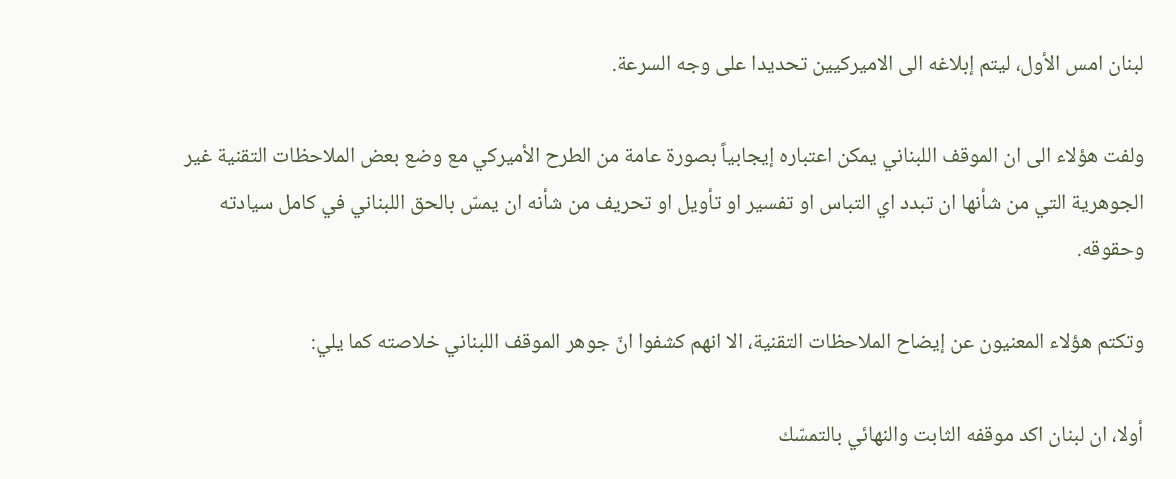لبنان امس الأول، ليتم إبلاغه الى الاميركيين تحديدا على وجه السرعة.

ولفت هؤلاء الى ان الموقف اللبناني يمكن اعتباره إيجابياً بصورة عامة من الطرح الأميركي مع وضع بعض الملاحظات التقنية غير الجوهرية التي من شأنها ان تبدد اي التباس او تفسير او تأويل او تحريف من شأنه ان يمسّ بالحق اللبناني في كامل سيادته وحقوقه.

وتكتم هؤلاء المعنيون عن إيضاح الملاحظات التقنية، الا انهم كشفوا انّ جوهر الموقف اللبناني خلاصته كما يلي:

أولا، ان لبنان اكد موقفه الثابت والنهائي بالتمسّك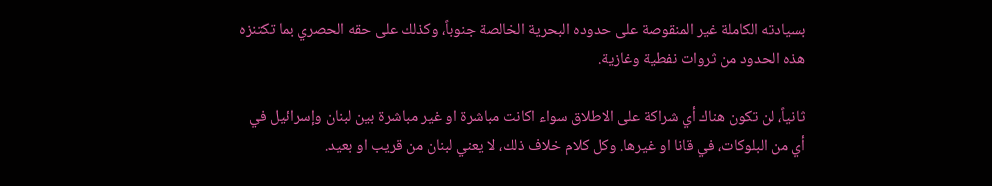بسيادته الكاملة غير المنقوصة على حدوده البحرية الخالصة جنوباً، وكذلك على حقه الحصري بما تكتنزه هذه الحدود من ثروات نفطية وغازية.

ثانياً، لن تكون هناك أي شراكة على الاطلاق سواء اكانت مباشرة او غير مباشرة بين لبنان وإسرائيل في أي من البلوكات، في قانا او غيرها. وكل كلام خلاف ذلك، لا يعني لبنان من قريب او بعيد.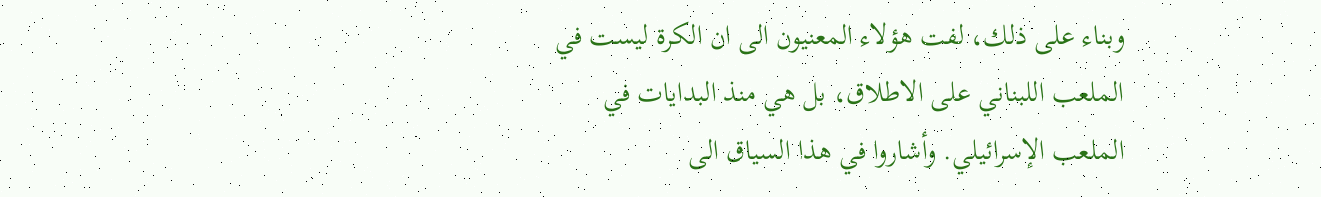وبناء على ذلك، لفت هؤلاء المعنيون الى ان الكرة ليست في الملعب اللبناني على الاطلاق، بل هي منذ البدايات في الملعب الإسرائيلي. وأشاروا في هذا السياق الى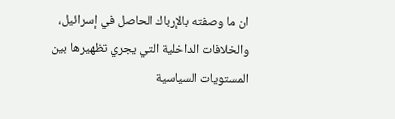ان ما وصفته بالإرباك الحاصل في إسرائيل، والخلافات الداخلية التي يجري تظهيرها بين المستويات السياسية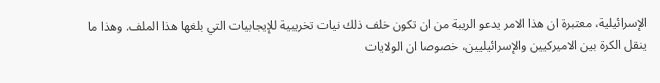الإسرائيلية، معتبرة ان هذا الامر يدعو الريبة من ان تكون خلف ذلك نيات تخريبية للإيجابيات التي بلغها هذا الملف. وهذا ما ينقل الكرة بين الاميركيين والإسرائيليين، خصوصا ان الولايات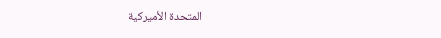المتحدة الأميركية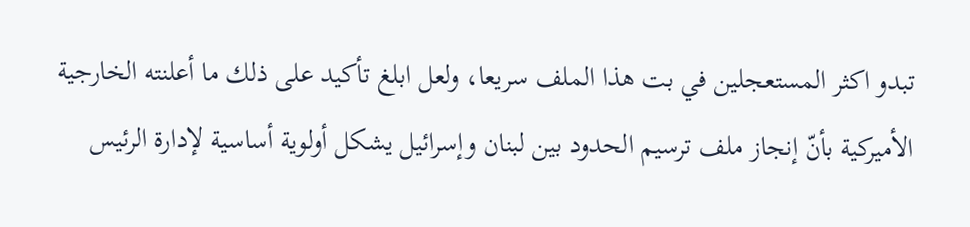تبدو اكثر المستعجلين في بت هذا الملف سريعا، ولعل ابلغ تأكيد على ذلك ما أعلنته الخارجية الأميركية بأنّ إنجاز ملف ترسيم الحدود بين لبنان وإسرائيل يشكل أولوية أساسية لإدارة الرئيس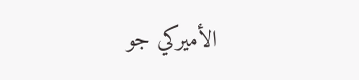الأميركي جو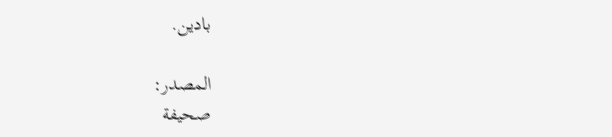بادين.

المصدر:
صحيفة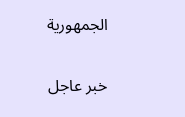الجمهورية

خبر عاجل